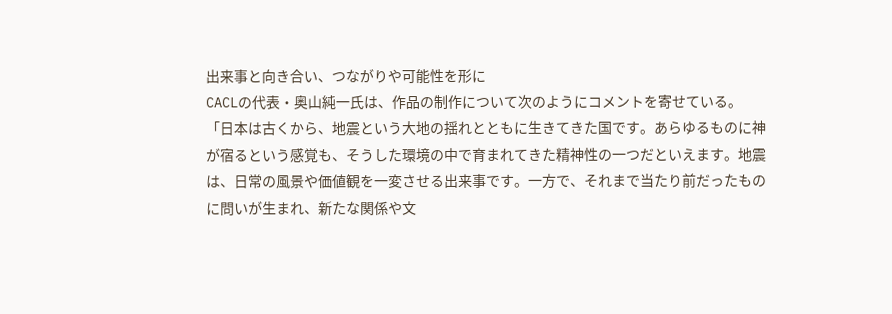出来事と向き合い、つながりや可能性を形に
CACLの代表・奥山純一氏は、作品の制作について次のようにコメントを寄せている。
「日本は古くから、地震という大地の揺れとともに生きてきた国です。あらゆるものに神が宿るという感覚も、そうした環境の中で育まれてきた精神性の一つだといえます。地震は、日常の風景や価値観を一変させる出来事です。一方で、それまで当たり前だったものに問いが生まれ、新たな関係や文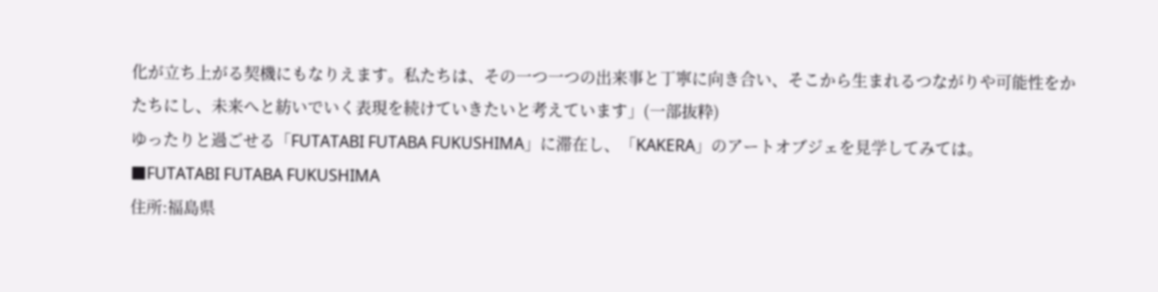化が立ち上がる契機にもなりえます。私たちは、その一つ一つの出来事と丁寧に向き合い、そこから生まれるつながりや可能性をかたちにし、未来へと紡いでいく表現を続けていきたいと考えています」(一部抜粋)
ゆったりと過ごせる「FUTATABI FUTABA FUKUSHIMA」に滞在し、「KAKERA」のアートオブジェを見学してみては。
■FUTATABI FUTABA FUKUSHIMA
住所:福島県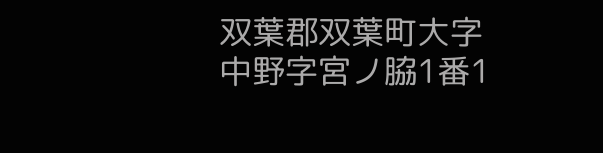双葉郡双葉町大字中野字宮ノ脇1番1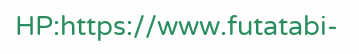HP:https://www.futatabi-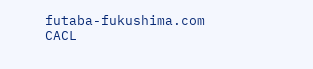futaba-fukushima.com
CACL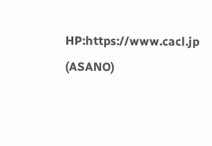HP:https://www.cacl.jp
(ASANO)